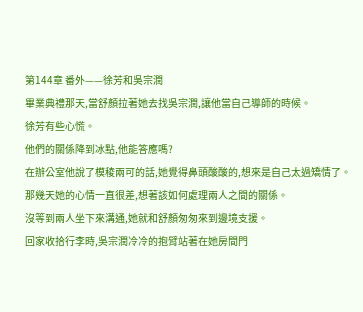第144章 番外——徐芳和吳宗潤
畢業典禮那天,當舒顏拉著她去找吳宗潤,讓他當自己導師的時候。
徐芳有些心慌。
他們的關係降到冰點,他能答應嗎?
在辦公室他說了模稜兩可的話,她覺得鼻頭酸酸的,想來是自己太過矯情了。
那幾天她的心情一直很差,想著該如何處理兩人之間的關係。
沒等到兩人坐下來溝通,她就和舒顏匆匆來到邊境支援。
回家收拾行李時,吳宗潤冷冷的抱臂站著在她房間門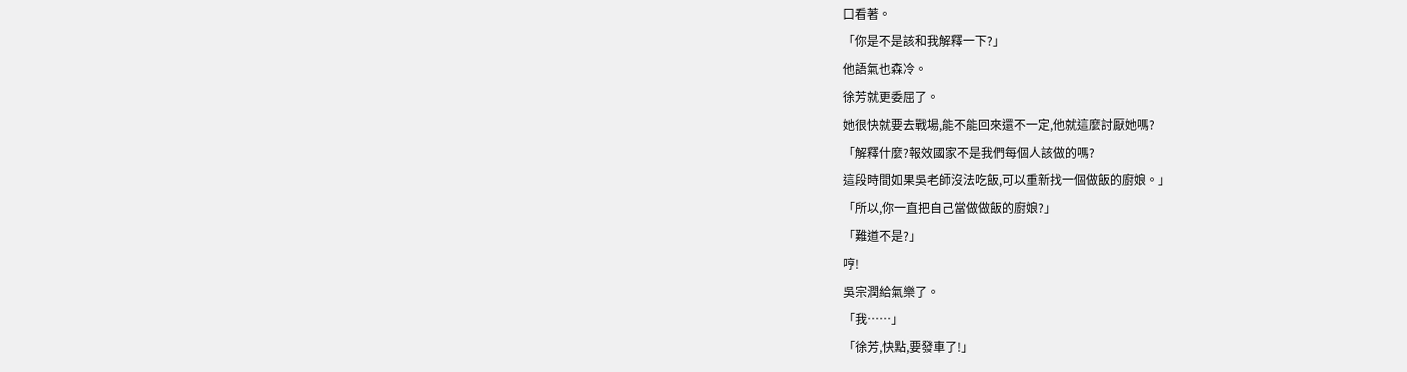口看著。
「你是不是該和我解釋一下?」
他語氣也森冷。
徐芳就更委屈了。
她很快就要去戰場,能不能回來還不一定,他就這麼討厭她嗎?
「解釋什麼?報效國家不是我們每個人該做的嗎?
這段時間如果吳老師沒法吃飯,可以重新找一個做飯的廚娘。」
「所以,你一直把自己當做做飯的廚娘?」
「難道不是?」
哼!
吳宗潤給氣樂了。
「我……」
「徐芳,快點,要發車了!」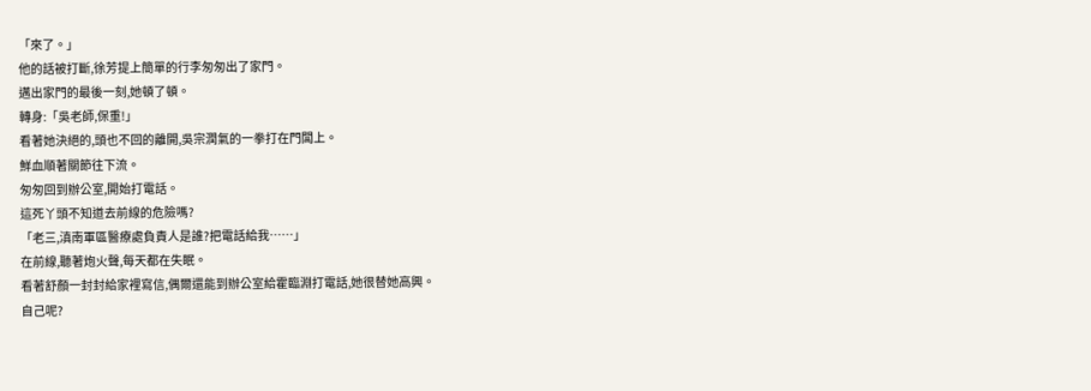「來了。」
他的話被打斷,徐芳提上簡單的行李匆匆出了家門。
邁出家門的最後一刻,她頓了頓。
轉身:「吳老師,保重!」
看著她決絕的,頭也不回的離開,吳宗潤氣的一拳打在門闆上。
鮮血順著關節往下流。
匆匆回到辦公室,開始打電話。
這死丫頭不知道去前線的危險嗎?
「老三,滇南軍區醫療處負責人是誰?把電話給我……」
在前線,聽著炮火聲,每天都在失眠。
看著舒顏一封封給家裡寫信,偶爾還能到辦公室給霍臨淵打電話,她很替她高興。
自己呢?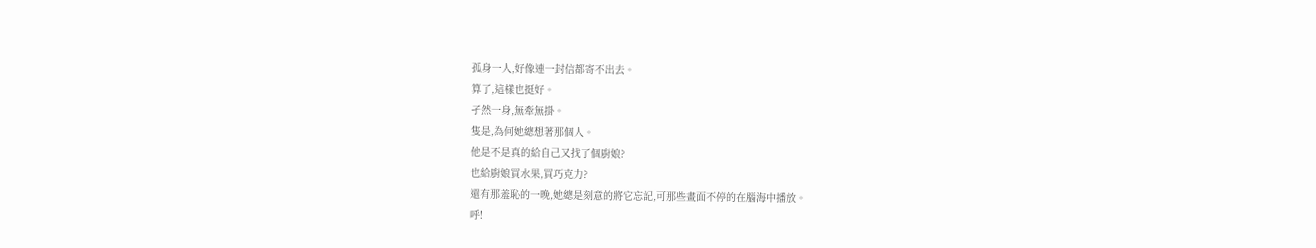孤身一人,好像連一封信都寄不出去。
算了,這樣也挺好。
孑然一身,無牽無掛。
隻是,為何她總想著那個人。
他是不是真的給自己又找了個廚娘?
也給廚娘買水果,買巧克力?
還有那羞恥的一晚,她總是刻意的將它忘記,可那些畫面不停的在腦海中播放。
呼!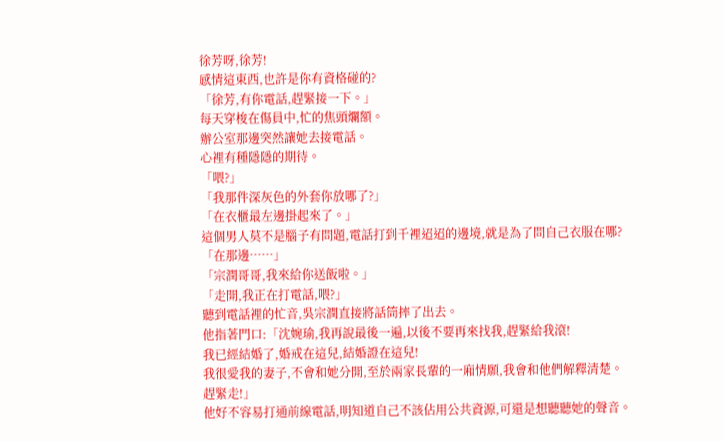徐芳呀,徐芳!
感情這東西,也許是你有資格碰的?
「徐芳,有你電話,趕緊接一下。」
每天穿梭在傷員中,忙的焦頭爛額。
辦公室那邊突然讓她去接電話。
心裡有種隱隱的期待。
「喂?」
「我那件深灰色的外套你放哪了?」
「在衣櫃最左邊掛起來了。」
這個男人莫不是腦子有問題,電話打到千裡迢迢的邊境,就是為了問自己衣服在哪?
「在那邊……」
「宗潤哥哥,我來給你送飯啦。」
「走開,我正在打電話,喂?」
聽到電話裡的忙音,吳宗潤直接將話筒摔了出去。
他指著門口:「沈婉瑜,我再說最後一遍,以後不要再來找我,趕緊給我滾!
我已經結婚了,婚戒在這兒,結婚證在這兒!
我很愛我的妻子,不會和她分開,至於兩家長輩的一廂情願,我會和他們解釋清楚。
趕緊走!」
他好不容易打通前線電話,明知道自己不該佔用公共資源,可還是想聽聽她的聲音。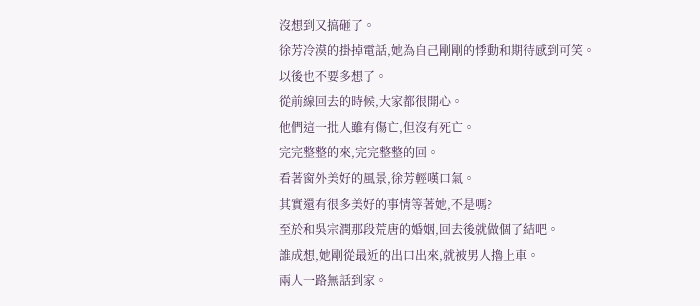沒想到又搞砸了。
徐芳冷漠的掛掉電話,她為自己剛剛的悸動和期待感到可笑。
以後也不要多想了。
從前線回去的時候,大家都很開心。
他們這一批人雖有傷亡,但沒有死亡。
完完整整的來,完完整整的回。
看著窗外美好的風景,徐芳輕嘆口氣。
其實還有很多美好的事情等著她,不是嗎?
至於和吳宗潤那段荒唐的婚姻,回去後就做個了結吧。
誰成想,她剛從最近的出口出來,就被男人擼上車。
兩人一路無話到家。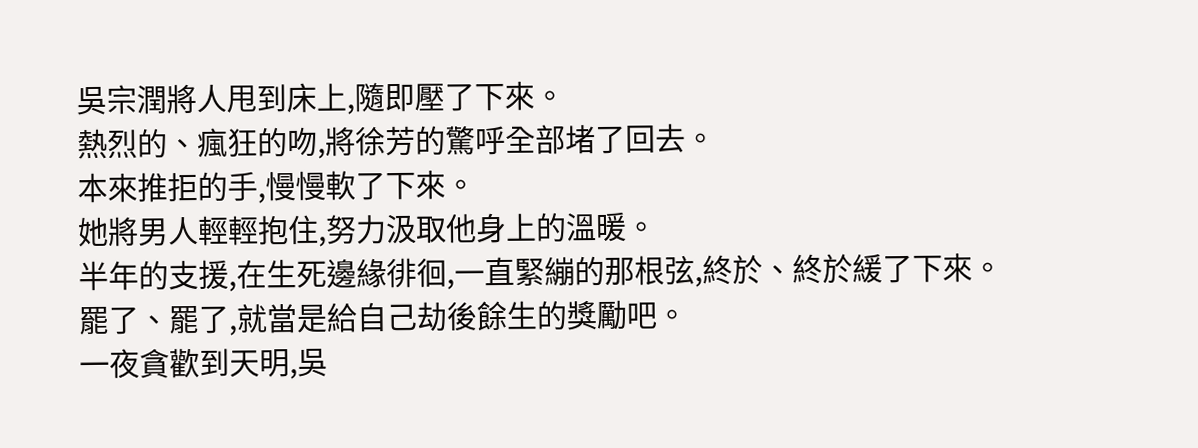吳宗潤將人甩到床上,隨即壓了下來。
熱烈的、瘋狂的吻,將徐芳的驚呼全部堵了回去。
本來推拒的手,慢慢軟了下來。
她將男人輕輕抱住,努力汲取他身上的溫暖。
半年的支援,在生死邊緣徘徊,一直緊繃的那根弦,終於、終於緩了下來。
罷了、罷了,就當是給自己劫後餘生的獎勵吧。
一夜貪歡到天明,吳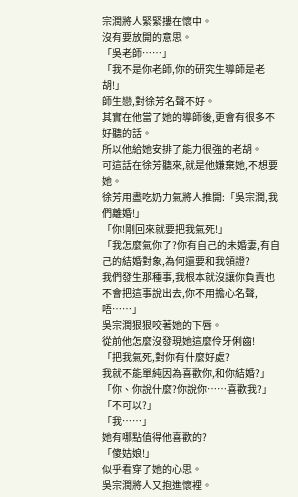宗潤將人緊緊摟在懷中。
沒有要放開的意思。
「吳老師……」
「我不是你老師,你的研究生導師是老胡!」
師生戀,對徐芳名聲不好。
其實在他當了她的導師後,更會有很多不好聽的話。
所以他給她安排了能力很強的老胡。
可這話在徐芳聽來,就是他嫌棄她,不想要她。
徐芳用盡吃奶力氣將人推開:「吳宗潤,我們離婚!」
「你!剛回來就要把我氣死!」
「我怎麼氣你了?你有自己的未婚妻,有自己的結婚對象,為何還要和我領證?
我們發生那種事,我根本就沒讓你負責也不會把這事說出去,你不用擔心名聲,唔……」
吳宗潤狠狠咬著她的下唇。
從前他怎麼沒發現她這麼伶牙俐齒!
「把我氣死,對你有什麼好處?
我就不能單純因為喜歡你,和你結婚?」
「你、你說什麼?你說你……喜歡我?」
「不可以?」
「我……」
她有哪點值得他喜歡的?
「傻姑娘!」
似乎看穿了她的心思。
吳宗潤將人又抱進懷裡。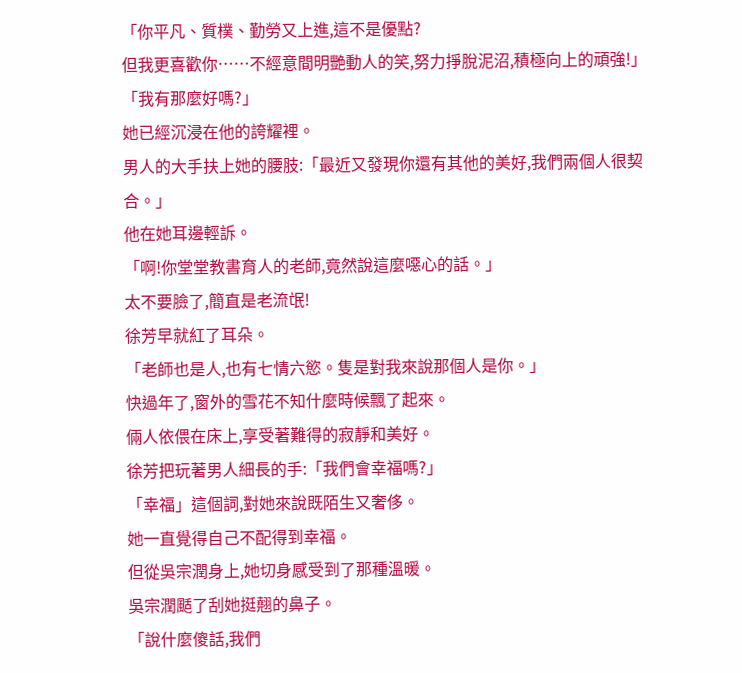「你平凡、質樸、勤勞又上進,這不是優點?
但我更喜歡你……不經意間明艷動人的笑,努力掙脫泥沼,積極向上的頑強!」
「我有那麼好嗎?」
她已經沉浸在他的誇耀裡。
男人的大手扶上她的腰肢:「最近又發現你還有其他的美好,我們兩個人很契合。」
他在她耳邊輕訴。
「啊!你堂堂教書育人的老師,竟然說這麼噁心的話。」
太不要臉了,簡直是老流氓!
徐芳早就紅了耳朵。
「老師也是人,也有七情六慾。隻是對我來說那個人是你。」
快過年了,窗外的雪花不知什麼時候飄了起來。
倆人依偎在床上,享受著難得的寂靜和美好。
徐芳把玩著男人細長的手:「我們會幸福嗎?」
「幸福」這個詞,對她來說既陌生又奢侈。
她一直覺得自己不配得到幸福。
但從吳宗潤身上,她切身感受到了那種溫暖。
吳宗潤颳了刮她挺翹的鼻子。
「說什麼傻話,我們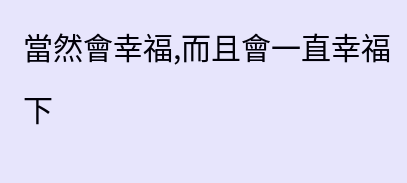當然會幸福,而且會一直幸福下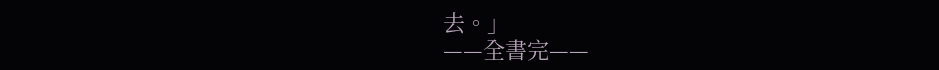去。」
——全書完——